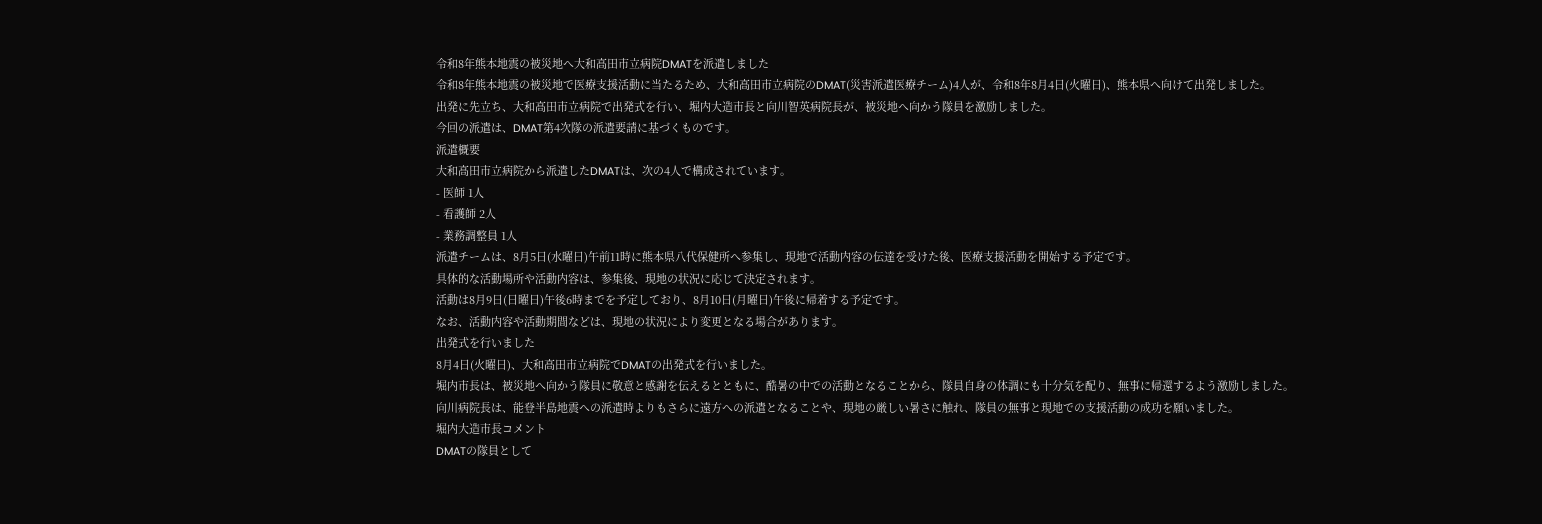令和8年熊本地震の被災地へ大和高田市立病院DMATを派遣しました
令和8年熊本地震の被災地で医療支援活動に当たるため、大和高田市立病院のDMAT(災害派遣医療チーム)4人が、令和8年8月4日(火曜日)、熊本県へ向けて出発しました。
出発に先立ち、大和高田市立病院で出発式を行い、堀内大造市長と向川智英病院長が、被災地へ向かう隊員を激励しました。
今回の派遣は、DMAT第4次隊の派遣要請に基づくものです。
派遣概要
大和高田市立病院から派遣したDMATは、次の4人で構成されています。
- 医師 1人
- 看護師 2人
- 業務調整員 1人
派遣チームは、8月5日(水曜日)午前11時に熊本県八代保健所へ参集し、現地で活動内容の伝達を受けた後、医療支援活動を開始する予定です。
具体的な活動場所や活動内容は、参集後、現地の状況に応じて決定されます。
活動は8月9日(日曜日)午後6時までを予定しており、8月10日(月曜日)午後に帰着する予定です。
なお、活動内容や活動期間などは、現地の状況により変更となる場合があります。
出発式を行いました
8月4日(火曜日)、大和高田市立病院でDMATの出発式を行いました。
堀内市長は、被災地へ向かう隊員に敬意と感謝を伝えるとともに、酷暑の中での活動となることから、隊員自身の体調にも十分気を配り、無事に帰還するよう激励しました。
向川病院長は、能登半島地震への派遣時よりもさらに遠方への派遣となることや、現地の厳しい暑さに触れ、隊員の無事と現地での支援活動の成功を願いました。
堀内大造市長コメント
DMATの隊員として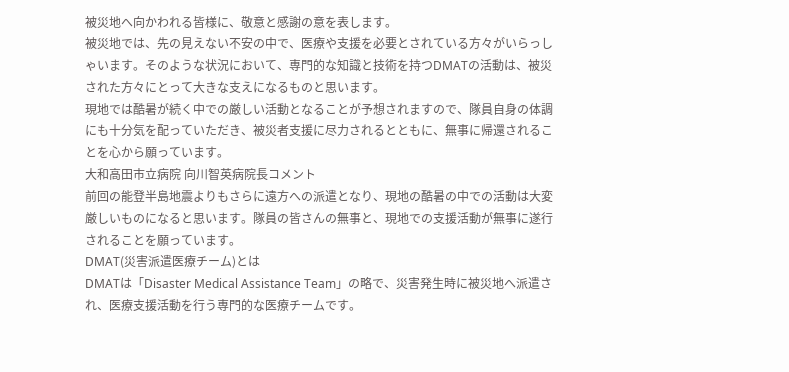被災地へ向かわれる皆様に、敬意と感謝の意を表します。
被災地では、先の見えない不安の中で、医療や支援を必要とされている方々がいらっしゃいます。そのような状況において、専門的な知識と技術を持つDMATの活動は、被災された方々にとって大きな支えになるものと思います。
現地では酷暑が続く中での厳しい活動となることが予想されますので、隊員自身の体調にも十分気を配っていただき、被災者支援に尽力されるとともに、無事に帰還されることを心から願っています。
大和高田市立病院 向川智英病院長コメント
前回の能登半島地震よりもさらに遠方への派遣となり、現地の酷暑の中での活動は大変厳しいものになると思います。隊員の皆さんの無事と、現地での支援活動が無事に遂行されることを願っています。
DMAT(災害派遣医療チーム)とは
DMATは「Disaster Medical Assistance Team」の略で、災害発生時に被災地へ派遣され、医療支援活動を行う専門的な医療チームです。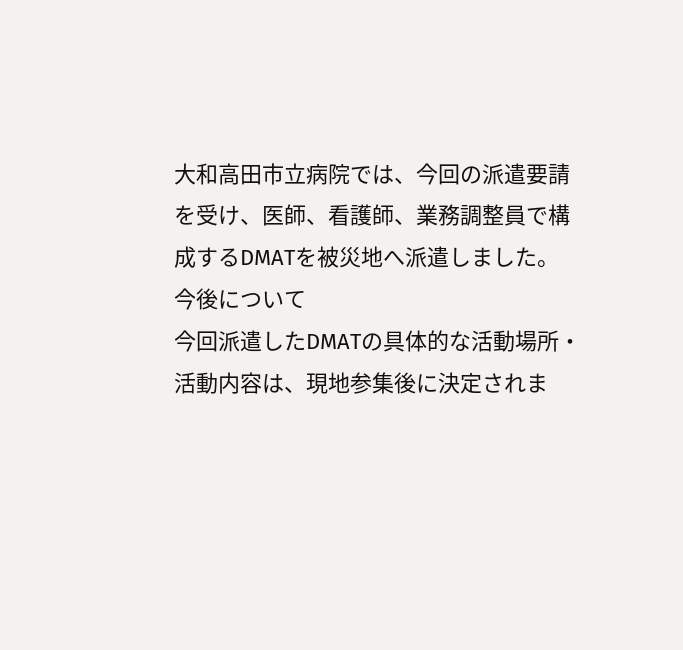大和高田市立病院では、今回の派遣要請を受け、医師、看護師、業務調整員で構成するDMATを被災地へ派遣しました。
今後について
今回派遣したDMATの具体的な活動場所・活動内容は、現地参集後に決定されま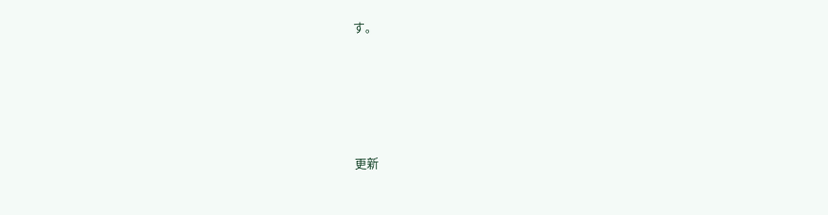す。








更新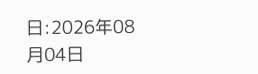日:2026年08月04日